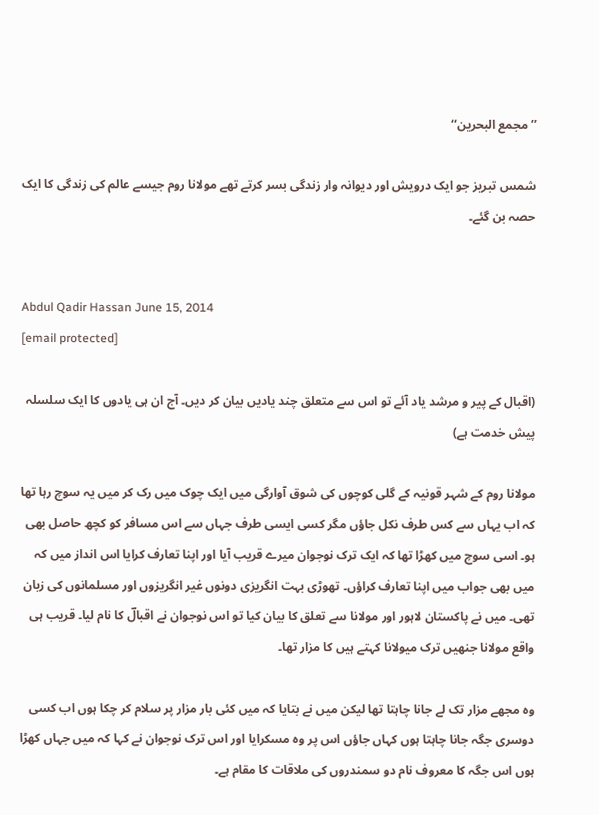’’مجمع البحرین‘‘

شمس تبریز جو ایک درویش اور دیوانہ وار زندگی بسر کرتے تھے مولانا روم جیسے عالم کی زندگی کا ایک حصہ بن گئے۔


Abdul Qadir Hassan June 15, 2014
[email protected]

(اقبال کے پیر و مرشد یاد آئے تو اس سے متعلق چند یادیں بیان کر دیں۔ آج ان ہی یادوں کا ایک سلسلہ پیش خدمت ہے)

مولانا روم کے شہر قونیہ کے گلی کوچوں کی شوق آوارگی میں ایک چوک میں رک کر میں یہ سوچ رہا تھا کہ اب یہاں سے کس طرف نکل جاؤں مگر کسی ایسی طرف جہاں سے اس مسافر کو کچھ حاصل بھی ہو۔ اسی سوچ میں کھڑا تھا کہ ایک ترک نوجوان میرے قریب آیا اور اپنا تعارف کرایا اس انداز میں کہ میں بھی جواب میں اپنا تعارف کراؤں۔ تھوڑی بہت انگریزی دونوں غیر انگریزوں اور مسلمانوں کی زبان تھی۔ میں نے پاکستان لاہور اور مولانا سے تعلق کا بیان کیا تو اس نوجوان نے اقبالؔ کا نام لیا۔ قریب ہی واقع مولانا جنھیں ترک میولانا کہتے ہیں کا مزار تھا۔

وہ مجھے مزار تک لے جانا چاہتا تھا لیکن میں نے بتایا کہ میں کئی بار مزار پر سلام کر چکا ہوں اب کسی دوسری جگہ جانا چاہتا ہوں کہاں جاؤں اس پر وہ مسکرایا اور اس ترک نوجوان نے کہا کہ میں جہاں کھڑا ہوں اس جگہ کا معروف نام دو سمندروں کی ملاقات کا مقام ہے۔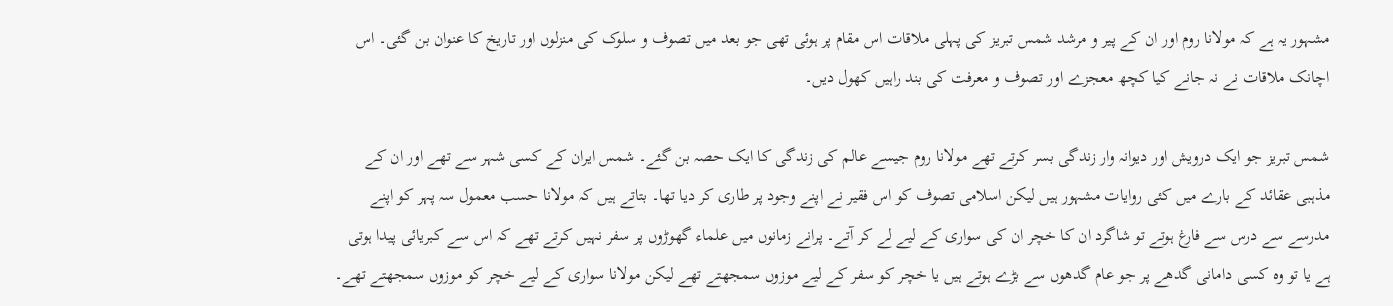مشہور یہ ہے کہ مولانا روم اور ان کے پیر و مرشد شمس تبریز کی پہلی ملاقات اس مقام پر ہوئی تھی جو بعد میں تصوف و سلوک کی منزلوں اور تاریخ کا عنوان بن گئی۔ اس اچانک ملاقات نے نہ جانے کیا کچھ معجزے اور تصوف و معرفت کی بند راہیں کھول دیں۔

شمس تبریز جو ایک درویش اور دیوانہ وار زندگی بسر کرتے تھے مولانا روم جیسے عالم کی زندگی کا ایک حصہ بن گئے۔ شمس ایران کے کسی شہر سے تھے اور ان کے مذہبی عقائد کے بارے میں کئی روایات مشہور ہیں لیکن اسلامی تصوف کو اس فقیر نے اپنے وجود پر طاری کر دیا تھا۔ بتاتے ہیں کہ مولانا حسب معمول سہ پہر کو اپنے مدرسے سے درس سے فارغ ہوتے تو شاگرد ان کا خچر ان کی سواری کے لیے لے کر آتے۔ پرانے زمانوں میں علماء گھوڑوں پر سفر نہیں کرتے تھے کہ اس سے کبریائی پیدا ہوتی ہے یا تو وہ کسی دامانی گدھے پر جو عام گدھوں سے بڑے ہوتے ہیں یا خچر کو سفر کے لیے موزوں سمجھتے تھے لیکن مولانا سواری کے لیے خچر کو موزوں سمجھتے تھے۔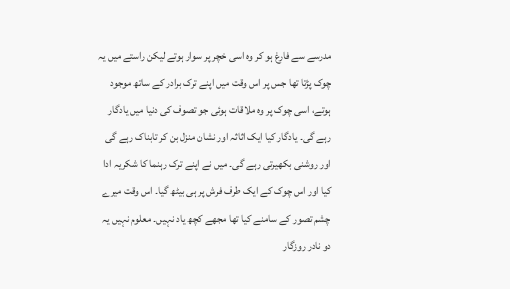مدرسے سے فارغ ہو کر وہ اسی خچر پر سوار ہوتے لیکن راستے میں یہ چوک پڑتا تھا جس پر اس وقت میں اپنے ترک برادر کے ساتھ موجود ہوتے، اسی چوک پر وہ ملاقات ہوئی جو تصوف کی دنیا میں یادگار رہے گی۔ یادگار کیا ایک اثاثہ اور نشان منزل بن کر تابناک رہے گی اور روشنی بکھیرتی رہے گی۔ میں نے اپنے ترک رہنما کا شکریہ ادا کیا اور اس چوک کے ایک طرف فرش پر ہی بیٹھ گیا۔ اس وقت میرے چشم تصور کے سامنے کیا تھا مجھے کچھ یاد نہیں۔ معلوم نہیں یہ دو نادر روزگار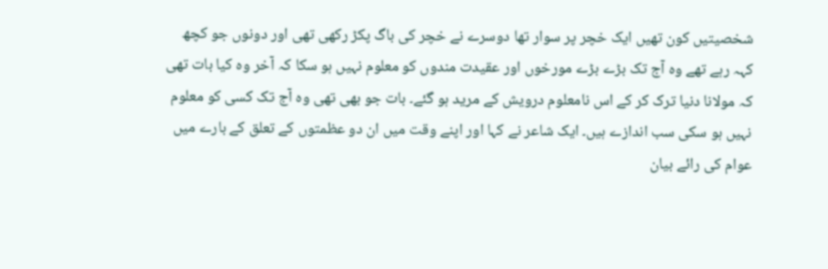شخصیتیں کون تھیں ایک خچر پر سوار تھا دوسرے نے خچر کی باگ پکڑ رکھی تھی اور دونوں جو کچھ کہہ رہے تھے وہ آج تک بڑے بڑے مورخوں اور عقیدت مندوں کو معلوم نہیں ہو سکا کہ آخر وہ کیا بات تھی کہ مولانا دنیا ترک کر کے اس نامعلوم درویش کے مرید ہو گئے۔ بات جو بھی تھی وہ آج تک کسی کو معلوم نہیں ہو سکی سب اندازے ہیں۔ ایک شاعر نے کہا اور اپنے وقت میں ان دو عظمتوں کے تعلق کے بارے میں عوام کی رائے بیان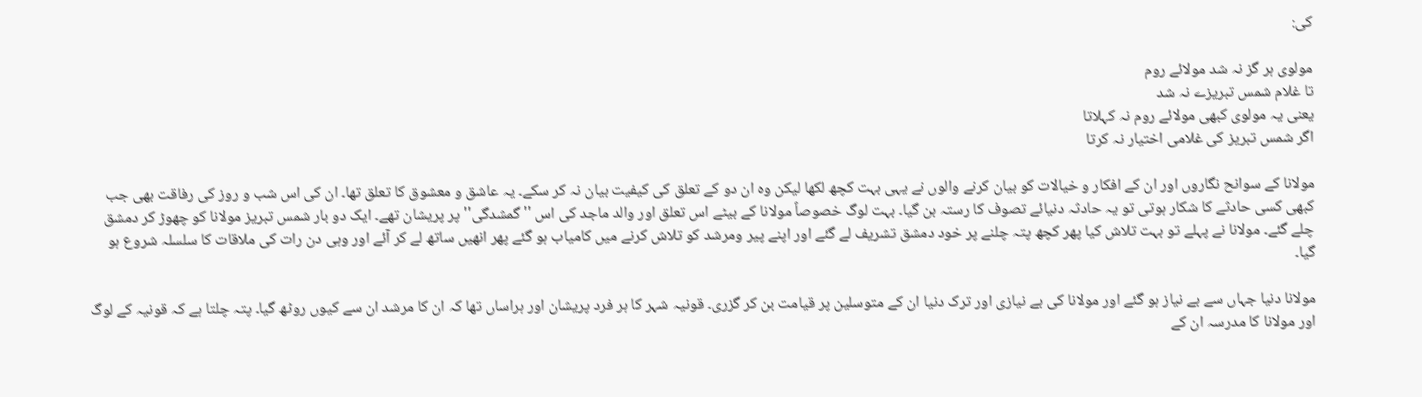کی:

مولوی ہر گز نہ شد مولائے روم
تا غلام شمس تبریزے نہ شد
یعنی یہ مولوی کبھی مولائے روم نہ کہلاتا
اگر شمس تبریز کی غلامی اختیار نہ کرتا

مولانا کے سوانح نگاروں اور ان کے افکار و خیالات کو بیان کرنے والوں نے یہی بہت کچھ لکھا لیکن وہ ان دو کے تعلق کی کیفیت بیان نہ کر سکے۔ یہ عاشق و معشوق کا تعلق تھا۔ ان کی اس شب و روز کی رفاقت بھی جب کبھی کسی حادثے کا شکار ہوتی تو یہ حادثہ دنیائے تصوف کا رستہ بن گیا۔ بہت لوگ خصوصاً مولانا کے بیٹے اس تعلق اور والد ماجد کی اس ''گمشدگی'' پر پریشان تھے۔ ایک دو بار شمس تبریز مولانا کو چھوڑ کر دمشق چلے گئے۔ مولانا نے پہلے تو بہت تلاش کیا پھر کچھ پتہ چلنے پر خود دمشق تشریف لے گئے اور اپنے پیر ومرشد کو تلاش کرنے میں کامیاب ہو گئے پھر انھیں ساتھ لے کر آئے اور وہی دن رات کی ملاقات کا سلسلہ شروع ہو گیا۔

مولانا دنیا جہاں سے بے نیاز ہو گئے اور مولانا کی بے نیازی اور ترک دنیا ان کے متوسلین پر قیامت بن کر گزری۔ قونیہ شہر کا ہر فرد پریشان اور ہراساں تھا کہ ان کا مرشد ان سے کیوں روٹھ گیا۔ پتہ چلتا ہے کہ قونیہ کے لوگ اور مولانا کا مدرسہ ان کے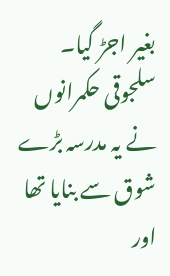بغیر اجڑ گیا۔ سلجوقی حکمرانوں نے یہ مدرسہ بڑے شوق سے بنایا تھا اور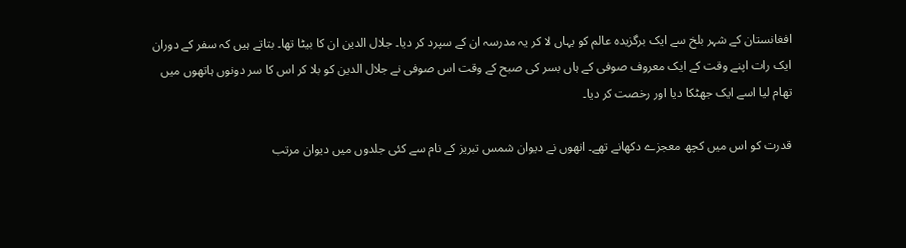افغانستان کے شہر بلخ سے ایک برگزیدہ عالم کو یہاں لا کر یہ مدرسہ ان کے سپرد کر دیا۔ جلال الدین ان کا بیٹا تھا۔ بتاتے ہیں کہ سفر کے دوران ایک رات اپنے وقت کے ایک معروف صوفی کے ہاں بسر کی صبح کے وقت اس صوفی نے جلال الدین کو بلا کر اس کا سر دونوں ہاتھوں میں تھام لیا اسے ایک جھٹکا دیا اور رخصت کر دیا۔

قدرت کو اس میں کچھ معجزے دکھانے تھے۔ انھوں نے دیوان شمس تبریز کے نام سے کئی جلدوں میں دیوان مرتب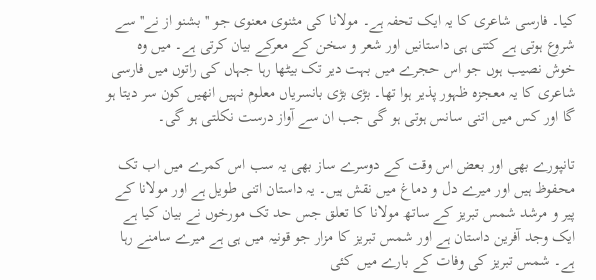کیا۔ فارسی شاعری کا یہ ایک تحفہ ہے۔ مولانا کی مثنوی معنوی جو ''بشنو از نے'' سے شروع ہوتی ہے کتنی ہی داستانیں اور شعر و سخن کے معرکے بیان کرتی ہے۔ میں وہ خوش نصیب ہوں جو اس حجرے میں بہت دیر تک بیٹھا رہا جہاں کی راتوں میں فارسی شاعری کا یہ معجزہ ظہور پذیر ہوا تھا۔ بڑی بڑی بانسریاں معلوم نہیں انھیں کون سر دیتا ہو گا اور کس میں اتنی سانس ہوتی ہو گی جب ان سے آواز درست نکلتی ہو گی۔

تانپورے بھی اور بعض اس وقت کے دوسرے ساز بھی یہ سب اس کمرے میں اب تک محفوظ ہیں اور میرے دل و دماغ میں نقش ہیں۔ یہ داستان اتنی طویل ہے اور مولانا کے پیر و مرشد شمس تبریز کے ساتھ مولانا کا تعلق جس حد تک مورخوں نے بیان کیا ہے ایک وجد آفرین داستان ہے اور شمس تبریز کا مزار جو قونیہ میں ہی ہے میرے سامنے رہا ہے۔ شمس تبریز کی وفات کے بارے میں کئی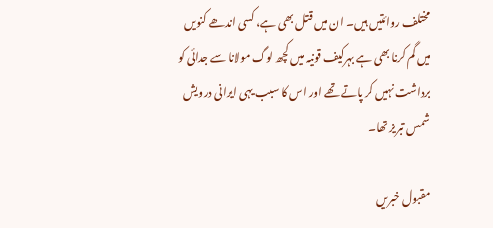مختلف روائتیں ہیں۔ ان میں قتل بھی ہے، کسی اندھے کنویں میں گم کرنا بھی ہے بہرکیف قونیہ میں کچھ لوگ مولانا سے جدائی کو برداشت نہیں کر پاتے تھے اور اس کا سبب یہی ایرانی درویش شمس تبریز تھا۔

مقبول خبریں